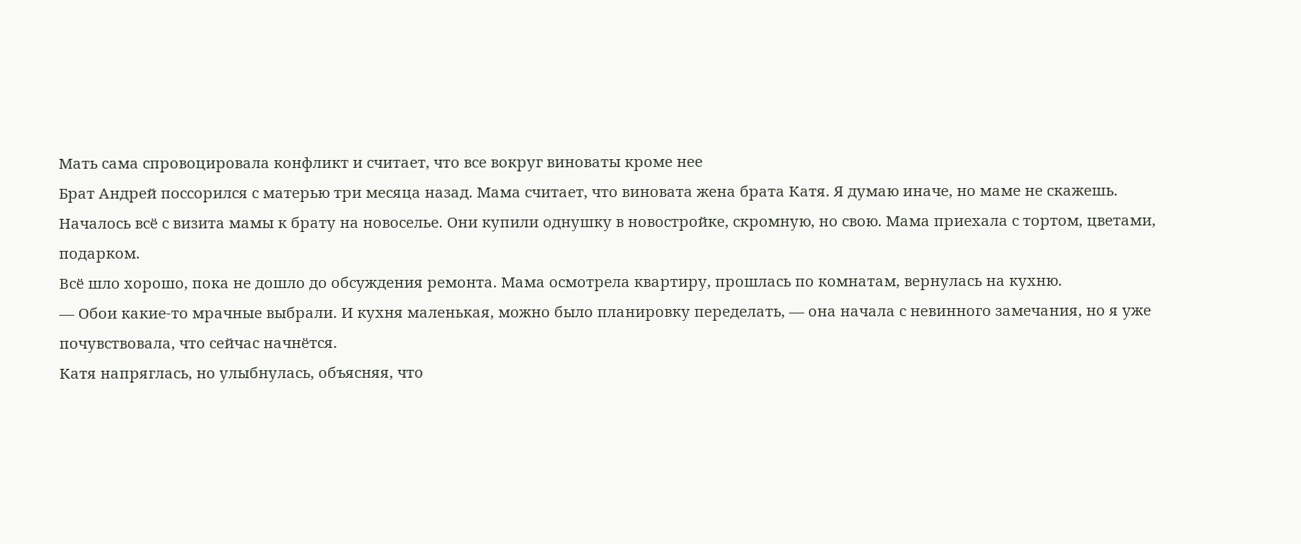Мать сама спровоцировала конфликт и считает, что все вокруг виноваты кроме нее
Брат Андрей поссорился с матерью три месяца назад. Мама считает, что виновата жена брата Катя. Я думаю иначе, но маме не скажешь.
Началось всё с визита мамы к брату на новоселье. Они купили однушку в новостройке, скромную, но свою. Мама приехала с тортом, цветами, подарком.
Всё шло хорошо, пока не дошло до обсуждения ремонта. Мама осмотрела квартиру, прошлась по комнатам, вернулась на кухню.
— Обои какие-то мрачные выбрали. И кухня маленькая, можно было планировку переделать, — она начала с невинного замечания, но я уже почувствовала, что сейчас начнётся.
Катя напряглась, но улыбнулась, объясняя, что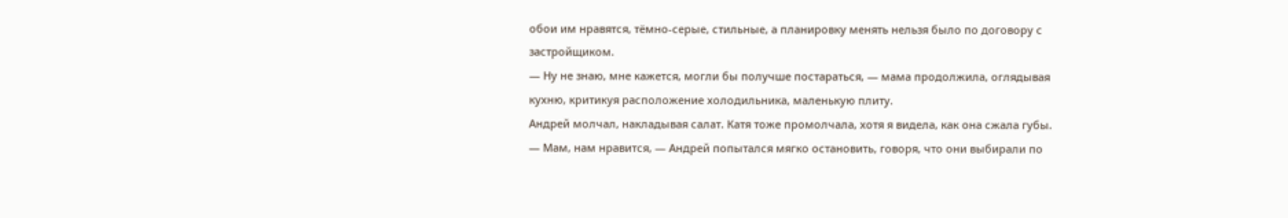обои им нравятся, тёмно-серые, стильные, а планировку менять нельзя было по договору с застройщиком.
— Ну не знаю, мне кажется, могли бы получше постараться, — мама продолжила, оглядывая кухню, критикуя расположение холодильника, маленькую плиту.
Андрей молчал, накладывая салат. Катя тоже промолчала, хотя я видела, как она сжала губы.
— Мам, нам нравится, — Андрей попытался мягко остановить, говоря, что они выбирали по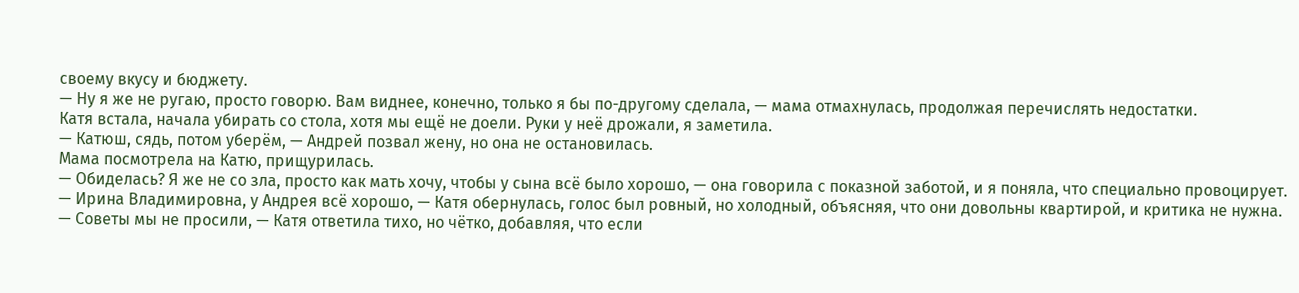своему вкусу и бюджету.
— Ну я же не ругаю, просто говорю. Вам виднее, конечно, только я бы по-другому сделала, — мама отмахнулась, продолжая перечислять недостатки.
Катя встала, начала убирать со стола, хотя мы ещё не доели. Руки у неё дрожали, я заметила.
— Катюш, сядь, потом уберём, — Андрей позвал жену, но она не остановилась.
Мама посмотрела на Катю, прищурилась.
— Обиделась? Я же не со зла, просто как мать хочу, чтобы у сына всё было хорошо, — она говорила с показной заботой, и я поняла, что специально провоцирует.
— Ирина Владимировна, у Андрея всё хорошо, — Катя обернулась, голос был ровный, но холодный, объясняя, что они довольны квартирой, и критика не нужна.
— Советы мы не просили, — Катя ответила тихо, но чётко, добавляя, что если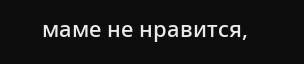маме не нравится,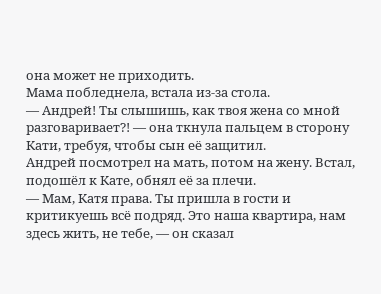она может не приходить.
Мама побледнела, встала из-за стола.
— Андрей! Ты слышишь, как твоя жена со мной разговаривает?! — она ткнула пальцем в сторону Кати, требуя, чтобы сын её защитил.
Андрей посмотрел на мать, потом на жену. Встал, подошёл к Кате, обнял её за плечи.
— Мам, Катя права. Ты пришла в гости и критикуешь всё подряд. Это наша квартира, нам здесь жить, не тебе, — он сказал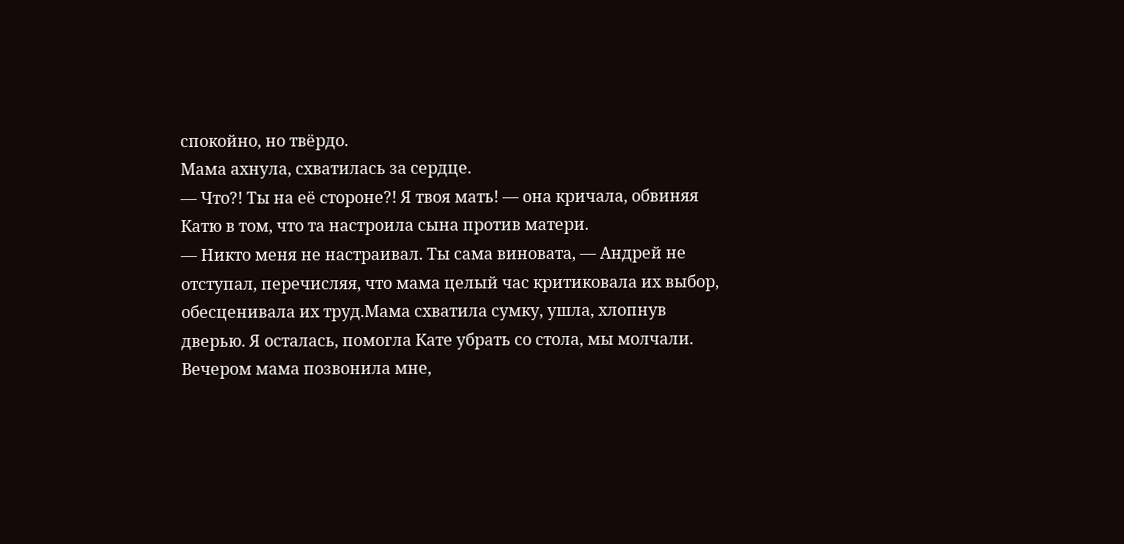спокойно, но твёрдо.
Мама ахнула, схватилась за сердце.
— Что?! Ты на её стороне?! Я твоя мать! — она кричала, обвиняя Катю в том, что та настроила сына против матери.
— Никто меня не настраивал. Ты сама виновата, — Андрей не отступал, перечисляя, что мама целый час критиковала их выбор, обесценивала их труд.Мама схватила сумку, ушла, хлопнув дверью. Я осталась, помогла Кате убрать со стола, мы молчали.
Вечером мама позвонила мне,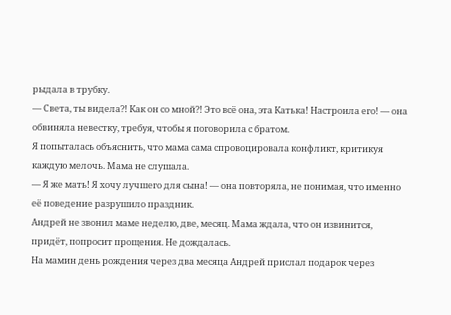рыдала в трубку.
— Света, ты видела?! Как он со мной?! Это всё она, эта Катька! Настроила его! — она обвиняла невестку, требуя, чтобы я поговорила с братом.
Я попыталась объяснить, что мама сама спровоцировала конфликт, критикуя каждую мелочь. Мама не слушала.
— Я же мать! Я хочу лучшего для сына! — она повторяла, не понимая, что именно её поведение разрушило праздник.
Андрей не звонил маме неделю, две, месяц. Мама ждала, что он извинится, придёт, попросит прощения. Не дождалась.
На мамин день рождения через два месяца Андрей прислал подарок через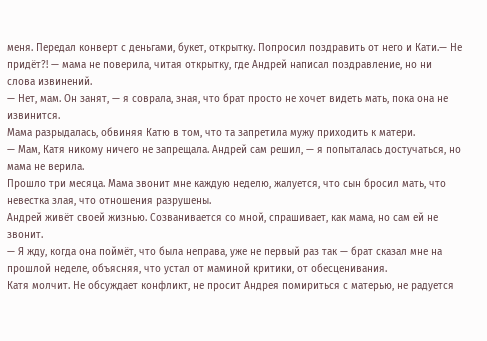меня. Передал конверт с деньгами, букет, открытку. Попросил поздравить от него и Кати.— Не придёт?! — мама не поверила, читая открытку, где Андрей написал поздравление, но ни слова извинений.
— Нет, мам. Он занят, — я соврала, зная, что брат просто не хочет видеть мать, пока она не извинится.
Мама разрыдалась, обвиняя Катю в том, что та запретила мужу приходить к матери.
— Мам, Катя никому ничего не запрещала. Андрей сам решил, — я попыталась достучаться, но мама не верила.
Прошло три месяца. Мама звонит мне каждую неделю, жалуется, что сын бросил мать, что невестка злая, что отношения разрушены.
Андрей живёт своей жизнью. Созванивается со мной, спрашивает, как мама, но сам ей не звонит.
— Я жду, когда она поймёт, что была неправа, уже не первый раз так — брат сказал мне на прошлой неделе, объясняя, что устал от маминой критики, от обесценивания.
Катя молчит. Не обсуждает конфликт, не просит Андрея помириться с матерью, не радуется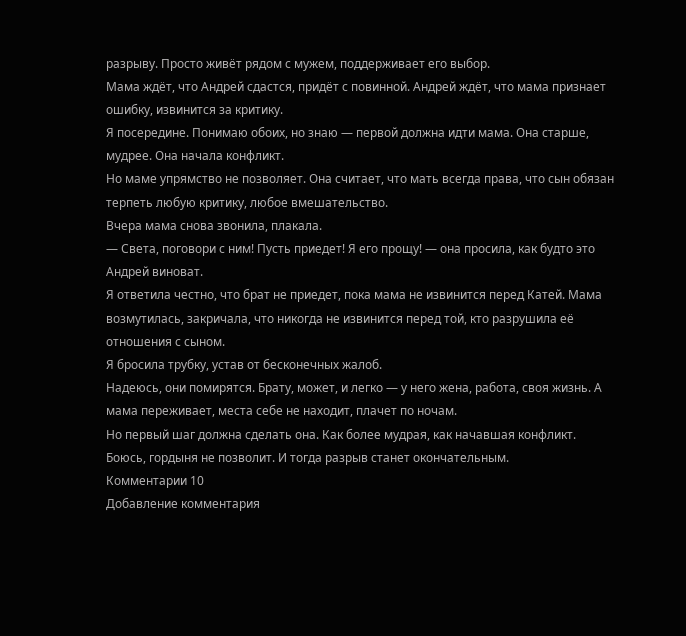разрыву. Просто живёт рядом с мужем, поддерживает его выбор.
Мама ждёт, что Андрей сдастся, придёт с повинной. Андрей ждёт, что мама признает ошибку, извинится за критику.
Я посередине. Понимаю обоих, но знаю — первой должна идти мама. Она старше, мудрее. Она начала конфликт.
Но маме упрямство не позволяет. Она считает, что мать всегда права, что сын обязан терпеть любую критику, любое вмешательство.
Вчера мама снова звонила, плакала.
— Света, поговори с ним! Пусть приедет! Я его прощу! — она просила, как будто это Андрей виноват.
Я ответила честно, что брат не приедет, пока мама не извинится перед Катей. Мама возмутилась, закричала, что никогда не извинится перед той, кто разрушила её отношения с сыном.
Я бросила трубку, устав от бесконечных жалоб.
Надеюсь, они помирятся. Брату, может, и легко — у него жена, работа, своя жизнь. А мама переживает, места себе не находит, плачет по ночам.
Но первый шаг должна сделать она. Как более мудрая, как начавшая конфликт.
Боюсь, гордыня не позволит. И тогда разрыв станет окончательным.
Комментарии 10
Добавление комментария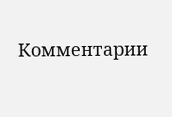Комментарии